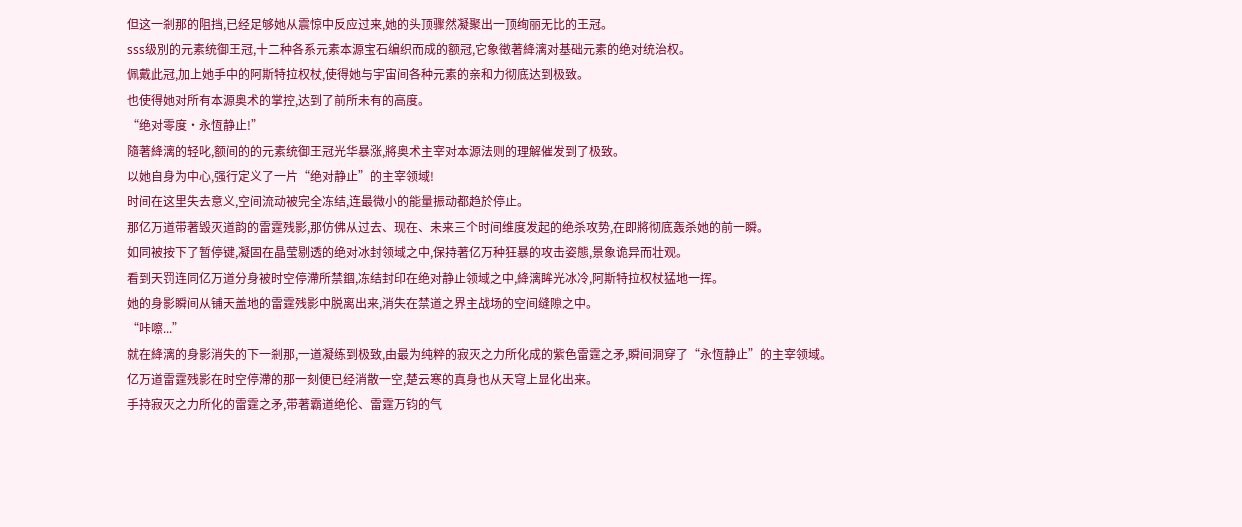但这一剎那的阻挡,已经足够她从震惊中反应过来,她的头顶骤然凝聚出一顶绚丽无比的王冠。
sss级別的元素统御王冠,十二种各系元素本源宝石编织而成的额冠,它象徵著絳漓对基础元素的绝对统治权。
佩戴此冠,加上她手中的阿斯特拉权杖,使得她与宇宙间各种元素的亲和力彻底达到极致。
也使得她对所有本源奥术的掌控,达到了前所未有的高度。
“绝对零度·永恆静止!”
隨著絳漓的轻叱,额间的的元素统御王冠光华暴涨,將奥术主宰对本源法则的理解催发到了极致。
以她自身为中心,强行定义了一片“绝对静止”的主宰领域!
时间在这里失去意义,空间流动被完全冻结,连最微小的能量振动都趋於停止。
那亿万道带著毁灭道韵的雷霆残影,那仿佛从过去、现在、未来三个时间维度发起的绝杀攻势,在即將彻底轰杀她的前一瞬。
如同被按下了暂停键,凝固在晶莹剔透的绝对冰封领域之中,保持著亿万种狂暴的攻击姿態,景象诡异而壮观。
看到天罚连同亿万道分身被时空停滯所禁錮,冻结封印在绝对静止领域之中,絳漓眸光冰冷,阿斯特拉权杖猛地一挥。
她的身影瞬间从铺天盖地的雷霆残影中脱离出来,消失在禁道之界主战场的空间缝隙之中。
“咔嚓...”
就在絳漓的身影消失的下一剎那,一道凝练到极致,由最为纯粹的寂灭之力所化成的紫色雷霆之矛,瞬间洞穿了“永恆静止”的主宰领域。
亿万道雷霆残影在时空停滯的那一刻便已经消散一空,楚云寒的真身也从天穹上显化出来。
手持寂灭之力所化的雷霆之矛,带著霸道绝伦、雷霆万钧的气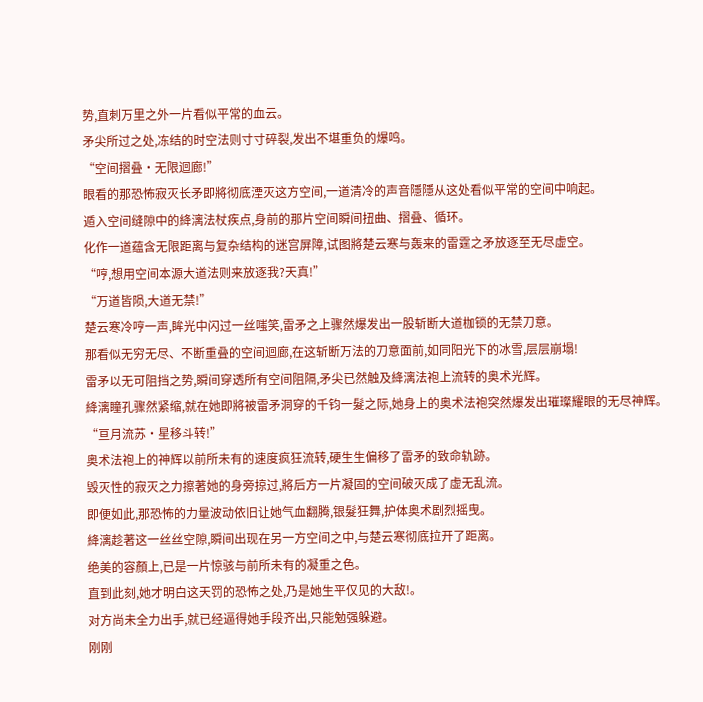势,直刺万里之外一片看似平常的血云。
矛尖所过之处,冻结的时空法则寸寸碎裂,发出不堪重负的爆鸣。
“空间摺叠·无限迴廊!”
眼看的那恐怖寂灭长矛即將彻底湮灭这方空间,一道清冷的声音隱隱从这处看似平常的空间中响起。
遁入空间缝隙中的絳漓法杖疾点,身前的那片空间瞬间扭曲、摺叠、循环。
化作一道蕴含无限距离与复杂结构的迷宫屏障,试图將楚云寒与轰来的雷霆之矛放逐至无尽虚空。
“哼,想用空间本源大道法则来放逐我?天真!”
“万道皆陨,大道无禁!”
楚云寒冷哼一声,眸光中闪过一丝嗤笑,雷矛之上骤然爆发出一股斩断大道枷锁的无禁刀意。
那看似无穷无尽、不断重叠的空间迴廊,在这斩断万法的刀意面前,如同阳光下的冰雪,层层崩塌!
雷矛以无可阻挡之势,瞬间穿透所有空间阻隔,矛尖已然触及絳漓法袍上流转的奥术光辉。
絳漓瞳孔骤然紧缩,就在她即將被雷矛洞穿的千钧一髮之际,她身上的奥术法袍突然爆发出璀璨耀眼的无尽神辉。
“亘月流苏·星移斗转!”
奥术法袍上的神辉以前所未有的速度疯狂流转,硬生生偏移了雷矛的致命轨跡。
毁灭性的寂灭之力擦著她的身旁掠过,將后方一片凝固的空间破灭成了虚无乱流。
即便如此,那恐怖的力量波动依旧让她气血翻腾,银髮狂舞,护体奥术剧烈摇曳。
絳漓趁著这一丝丝空隙,瞬间出现在另一方空间之中,与楚云寒彻底拉开了距离。
绝美的容顏上,已是一片惊骇与前所未有的凝重之色。
直到此刻,她才明白这天罚的恐怖之处,乃是她生平仅见的大敌!。
对方尚未全力出手,就已经逼得她手段齐出,只能勉强躲避。
刚刚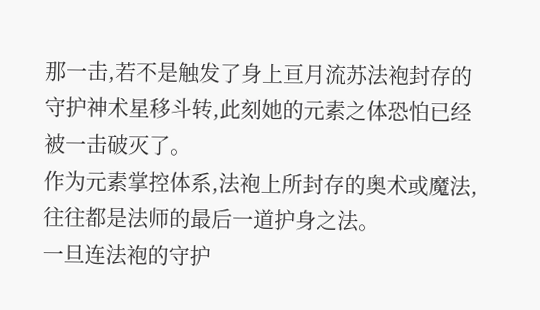那一击,若不是触发了身上亘月流苏法袍封存的守护神术星移斗转,此刻她的元素之体恐怕已经被一击破灭了。
作为元素掌控体系,法袍上所封存的奥术或魔法,往往都是法师的最后一道护身之法。
一旦连法袍的守护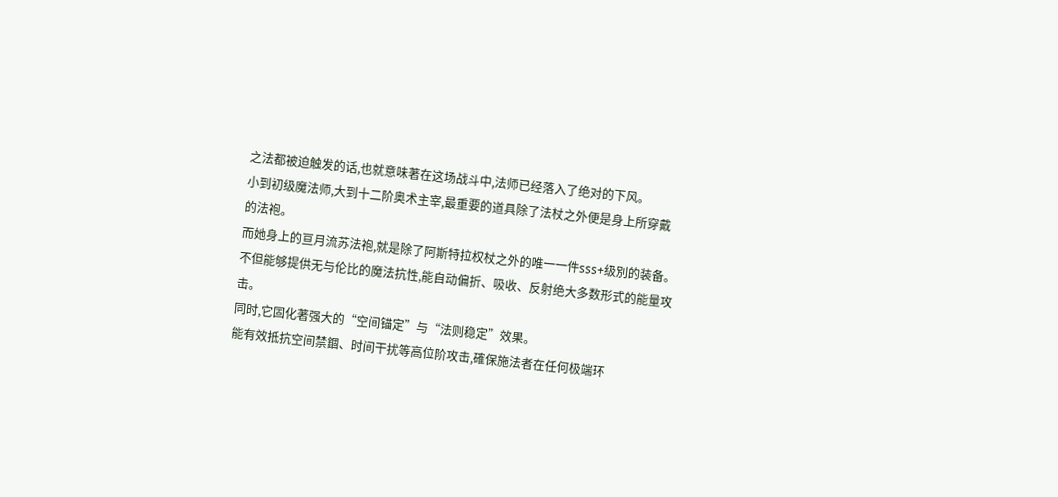之法都被迫触发的话,也就意味著在这场战斗中,法师已经落入了绝对的下风。
小到初级魔法师,大到十二阶奥术主宰,最重要的道具除了法杖之外便是身上所穿戴的法袍。
而她身上的亘月流苏法袍,就是除了阿斯特拉权杖之外的唯一一件sss+级別的装备。
不但能够提供无与伦比的魔法抗性,能自动偏折、吸收、反射绝大多数形式的能量攻击。
同时,它固化著强大的“空间锚定”与“法则稳定”效果。
能有效抵抗空间禁錮、时间干扰等高位阶攻击,確保施法者在任何极端环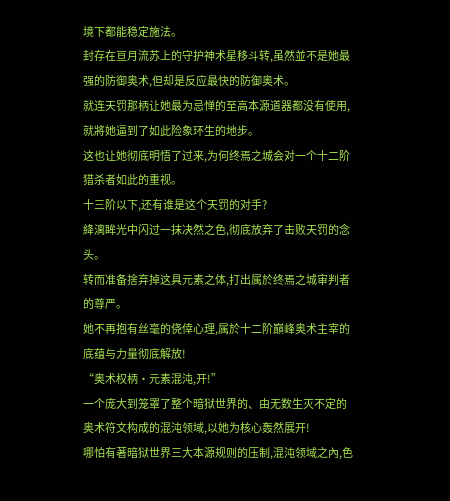境下都能稳定施法。
封存在亘月流苏上的守护神术星移斗转,虽然並不是她最强的防御奥术,但却是反应最快的防御奥术。
就连天罚那柄让她最为忌惮的至高本源道器都没有使用,就將她逼到了如此险象环生的地步。
这也让她彻底明悟了过来,为何终焉之城会对一个十二阶猎杀者如此的重视。
十三阶以下,还有谁是这个天罚的对手?
絳漓眸光中闪过一抹决然之色,彻底放弃了击败天罚的念头。
转而准备捨弃掉这具元素之体,打出属於终焉之城审判者的尊严。
她不再抱有丝毫的侥倖心理,属於十二阶巔峰奥术主宰的底蕴与力量彻底解放!
“奥术权柄·元素混沌,开!”
一个庞大到笼罩了整个暗狱世界的、由无数生灭不定的奥术符文构成的混沌领域,以她为核心轰然展开!
哪怕有著暗狱世界三大本源规则的压制,混沌领域之內,色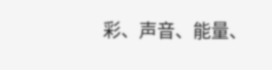彩、声音、能量、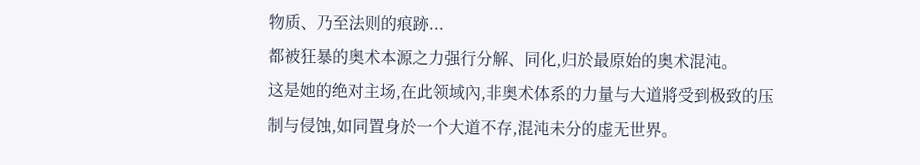物质、乃至法则的痕跡...
都被狂暴的奥术本源之力强行分解、同化,归於最原始的奥术混沌。
这是她的绝对主场,在此领域內,非奥术体系的力量与大道將受到极致的压制与侵蚀,如同置身於一个大道不存,混沌未分的虚无世界。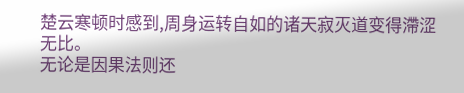楚云寒顿时感到,周身运转自如的诸天寂灭道变得滯涩无比。
无论是因果法则还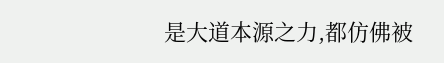是大道本源之力,都仿佛被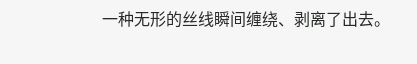一种无形的丝线瞬间缠绕、剥离了出去。